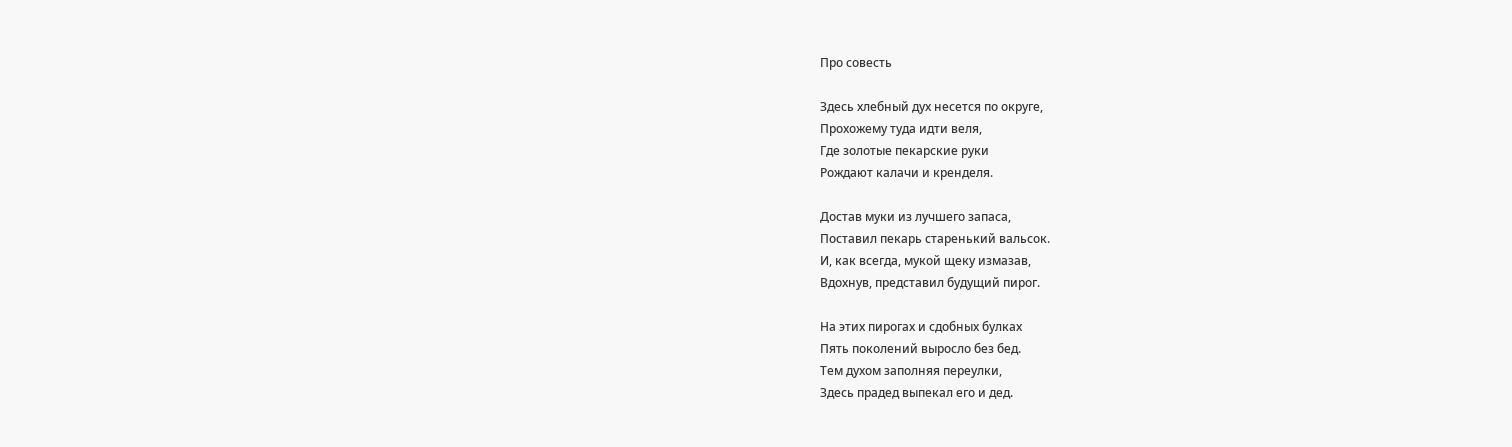Про совесть

Здесь хлебный дух несется по округе,
Прохожему туда идти веля,
Где золотые пекарские руки
Рождают калачи и кренделя.

Достав муки из лучшего запаса,
Поставил пекарь старенький вальсок.
И, как всегда, мукой щеку измазав,
Вдохнув, представил будущий пирог.

На этих пирогах и сдобных булках
Пять поколений выросло без бед.
Тем духом заполняя переулки,
Здесь прадед выпекал его и дед.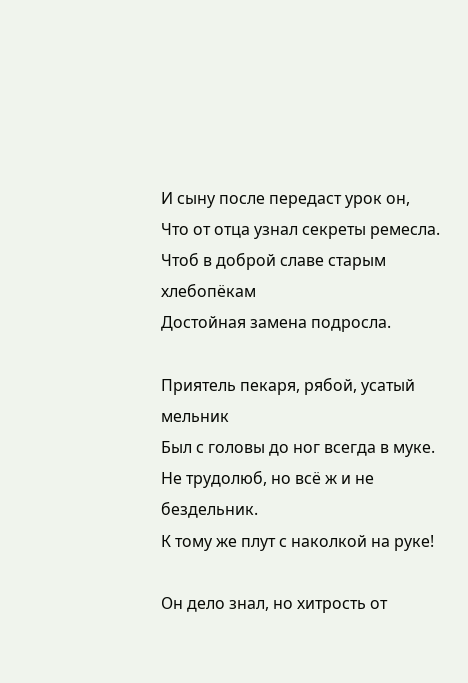И сыну после передаст урок он,
Что от отца узнал секреты ремесла.
Чтоб в доброй славе старым хлебопёкам
Достойная замена подросла.

Приятель пекаря, рябой, усатый мельник
Был с головы до ног всегда в муке.
Не трудолюб, но всё ж и не бездельник.
К тому же плут с наколкой на руке!

Он дело знал, но хитрость от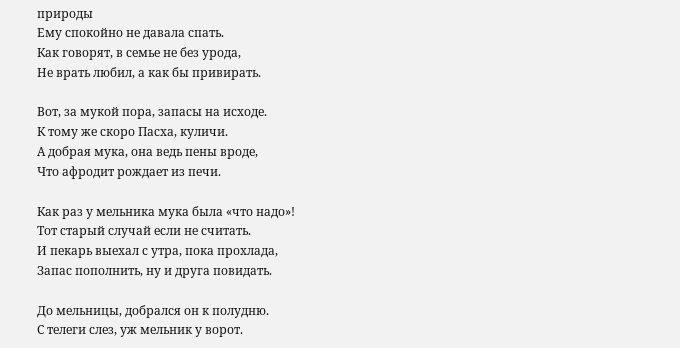природы
Ему спокойно не давала спать.
Как говорят, в семье не без урода,
Не врать любил, а как бы привирать.

Вот, за мукой пора, запасы на исходе.
К тому же скоро Пасха, куличи.
А добрая мука, она ведь пены вроде,
Что афродит рождает из печи.

Как раз у мельника мука была «что надо»!
Тот старый случай если не считать.
И пекарь выехал с утра, пока прохлада,
Запас пополнить, ну и друга повидать.

До мельницы, добрался он к полудню.
С телеги слез, уж мельник у ворот.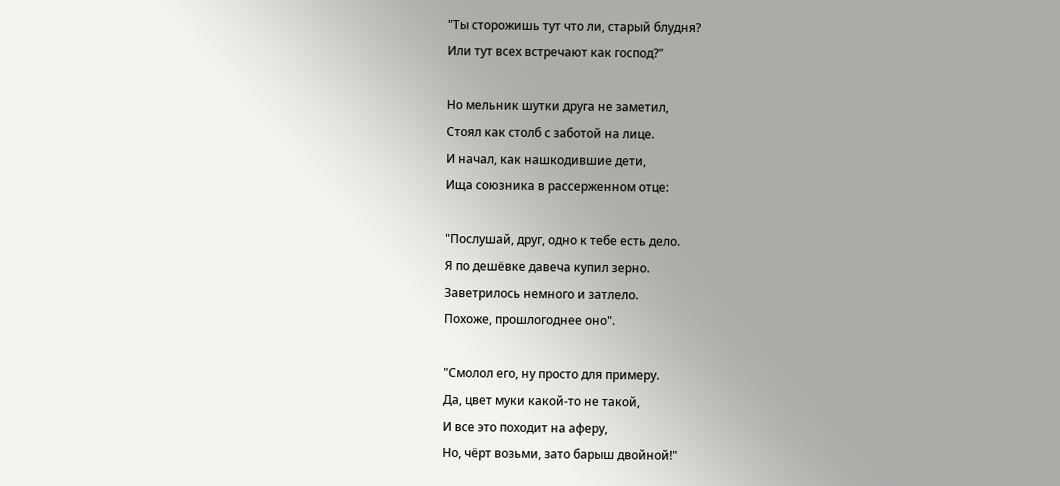"Ты сторожишь тут что ли, старый блудня?
Или тут всех встречают как господ?"

Но мельник шутки друга не заметил,
Стоял как столб с заботой на лице.
И начал, как нашкодившие дети,
Ища союзника в рассерженном отце:

"Послушай, друг, одно к тебе есть дело.
Я по дешёвке давеча купил зерно.
Заветрилось немного и затлело.
Похоже, прошлогоднее оно".

"Смолол его, ну просто для примеру.
Да, цвет муки какой-то не такой,
И все это походит на аферу,
Но, чёрт возьми, зато барыш двойной!"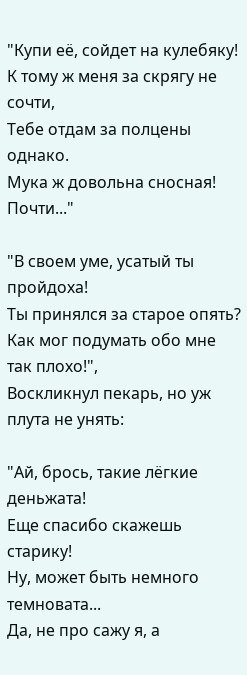"Купи её, сойдет на кулебяку!
К тому ж меня за скрягу не сочти,
Тебе отдам за полцены однако.
Мука ж довольна сносная! Почти..."

"В своем уме, усатый ты пройдоха!
Ты принялся за старое опять?
Как мог подумать обо мне так плохо!",
Воскликнул пекарь, но уж плута не унять:

"Ай, брось, такие лёгкие деньжата!
Еще спасибо скажешь старику!
Ну, может быть немного темновата...
Да, не про сажу я, а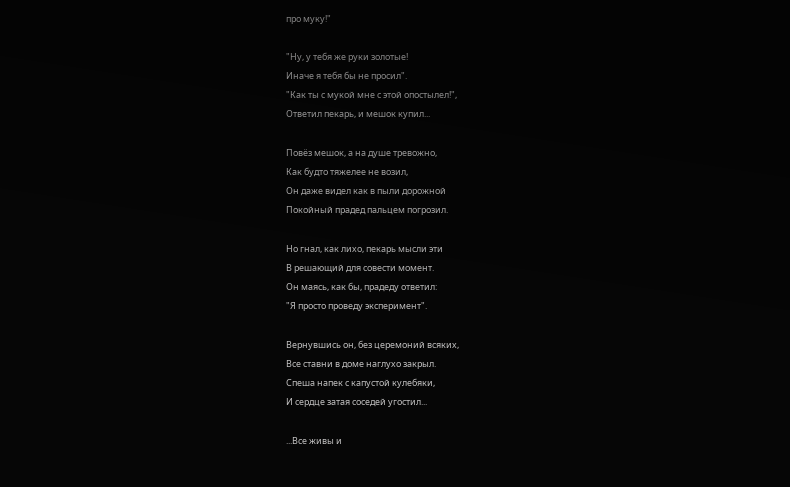про муку!"

"Ну, у тебя же руки золотые!
Иначе я тебя бы не просил".
"Как ты с мукой мне с этой опостылел!",
Ответил пекарь, и мешок купил...

Повёз мешок, а на душе тревожно,
Как будто тяжелее не возил,
Он даже видел как в пыли дорожной
Покойный прадед пальцем погрозил.

Но гнал, как лихо, пекарь мысли эти
В решающий для совести момент.
Он маясь, как бы, прадеду ответил:
"Я просто проведу эксперимент".

Вернувшись он, без церемоний всяких,
Все ставни в доме наглухо закрыл.
Спеша напек с капустой кулебяки,
И сердце затая соседей угостил...

...Все живы и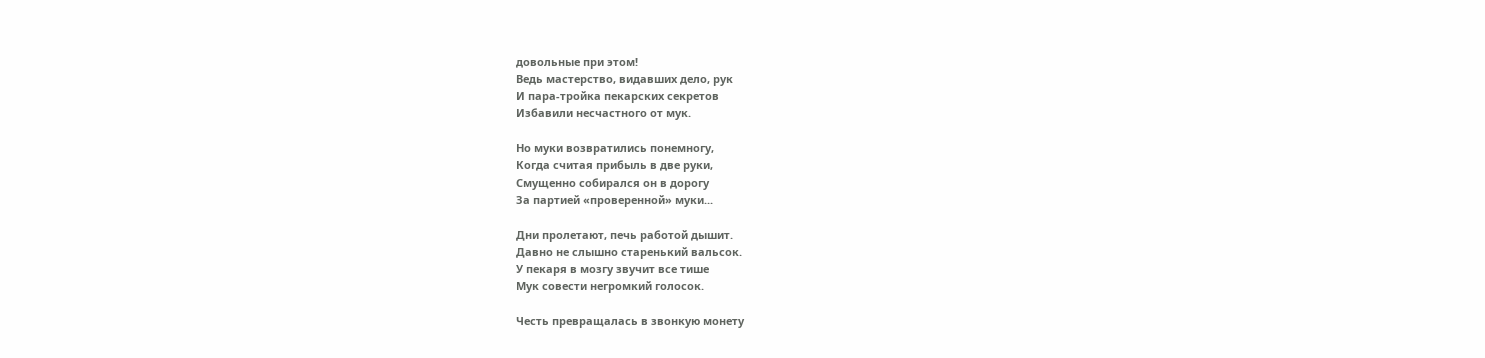довольные при этом!
Ведь мастерство, видавших дело, рук
И пара-тройка пекарских секретов
Избавили несчастного от мук.

Но муки возвратились понемногу,
Когда считая прибыль в две руки,
Смущенно собирался он в дорогу
За партией «проверенной» муки...

Дни пролетают, печь работой дышит.
Давно не слышно старенький вальсок.
У пекаря в мозгу звучит все тише
Мук совести негромкий голосок.

Честь превращалась в звонкую монету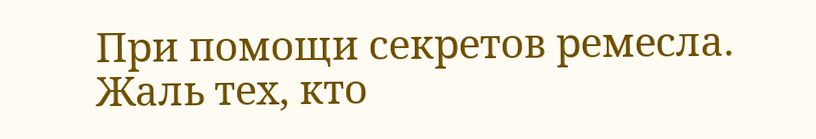При помощи секретов ремесла.
Жаль тех, кто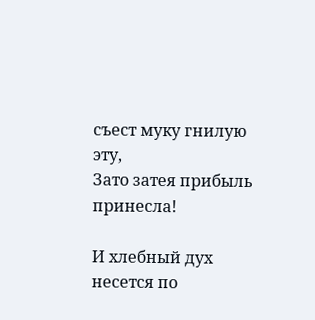съест муку гнилую эту,
Зато затея прибыль принесла!

И хлебный дух несется по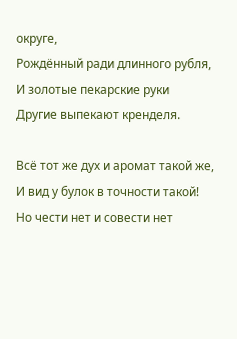округе,
Рождённый ради длинного рубля,
И золотые пекарские руки
Другие выпекают кренделя.

Всё тот же дух и аромат такой же,
И вид у булок в точности такой!
Но чести нет и совести нет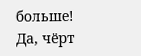больше!
Да, чёрт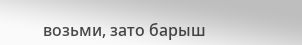возьми, зато барыш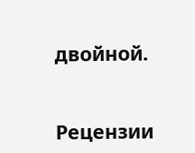двойной.


Рецензии